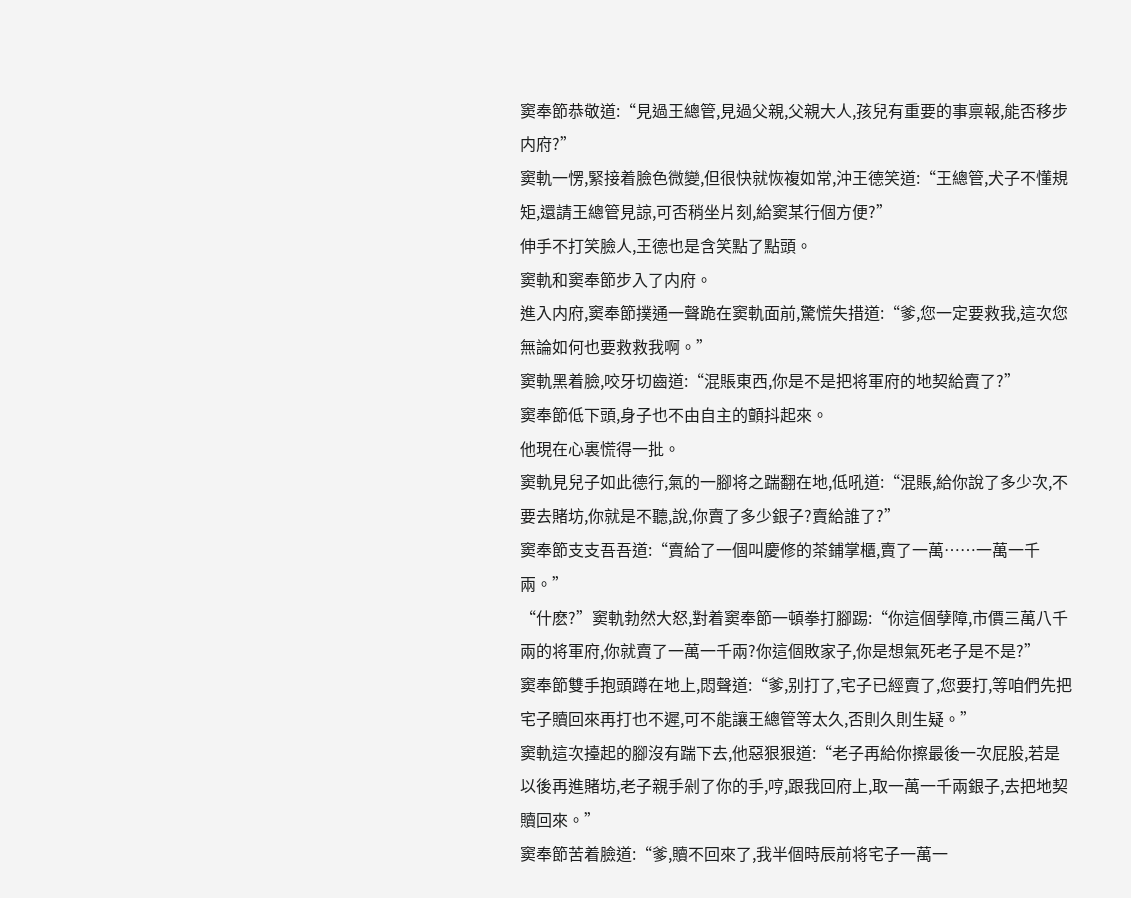窦奉節恭敬道:“見過王總管,見過父親,父親大人,孩兒有重要的事禀報,能否移步内府?”
窦軌一愣,緊接着臉色微變,但很快就恢複如常,沖王德笑道:“王總管,犬子不懂規矩,還請王總管見諒,可否稍坐片刻,給窦某行個方便?”
伸手不打笑臉人,王德也是含笑點了點頭。
窦軌和窦奉節步入了内府。
進入内府,窦奉節撲通一聲跪在窦軌面前,驚慌失措道:“爹,您一定要救我,這次您無論如何也要救救我啊。”
窦軌黑着臉,咬牙切齒道:“混賬東西,你是不是把将軍府的地契給賣了?”
窦奉節低下頭,身子也不由自主的顫抖起來。
他現在心裏慌得一批。
窦軌見兒子如此德行,氣的一腳将之踹翻在地,低吼道:“混賬,給你說了多少次,不要去賭坊,你就是不聽,說,你賣了多少銀子?賣給誰了?”
窦奉節支支吾吾道:“賣給了一個叫慶修的茶鋪掌櫃,賣了一萬……一萬一千兩。”
“什麽?”窦軌勃然大怒,對着窦奉節一頓拳打腳踢:“你這個孽障,市價三萬八千兩的将軍府,你就賣了一萬一千兩?你這個敗家子,你是想氣死老子是不是?”
窦奉節雙手抱頭蹲在地上,悶聲道:“爹,别打了,宅子已經賣了,您要打,等咱們先把宅子贖回來再打也不遲,可不能讓王總管等太久,否則久則生疑。”
窦軌這次擡起的腳沒有踹下去,他惡狠狠道:“老子再給你擦最後一次屁股,若是以後再進賭坊,老子親手剁了你的手,哼,跟我回府上,取一萬一千兩銀子,去把地契贖回來。”
窦奉節苦着臉道:“爹,贖不回來了,我半個時辰前将宅子一萬一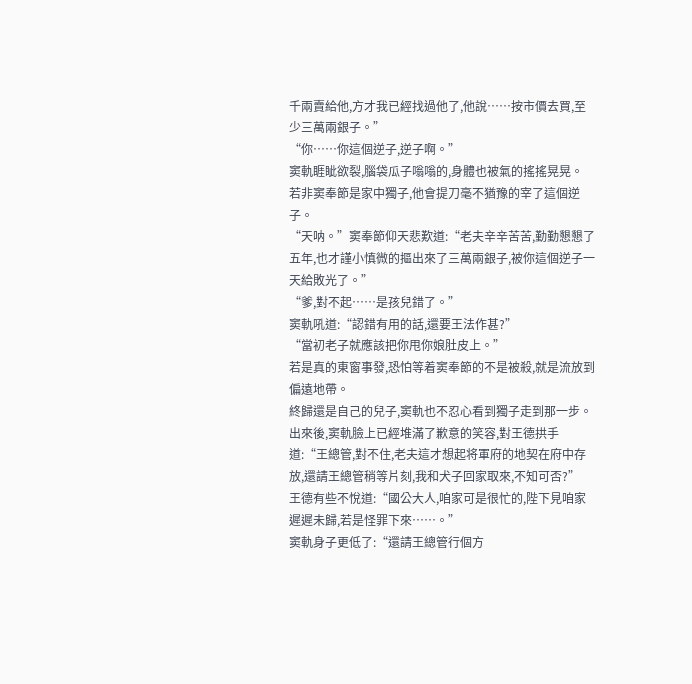千兩賣給他,方才我已經找過他了,他說……按市價去買,至少三萬兩銀子。”
“你……你這個逆子,逆子啊。”
窦軌睚眦欲裂,腦袋瓜子嗡嗡的,身體也被氣的搖搖晃晃。
若非窦奉節是家中獨子,他會提刀毫不猶豫的宰了這個逆子。
“天呐。”窦奉節仰天悲歎道:“老夫辛辛苦苦,勤勤懇懇了五年,也才謹小慎微的摳出來了三萬兩銀子,被你這個逆子一天給敗光了。”
“爹,對不起……是孩兒錯了。”
窦軌吼道:“認錯有用的話,還要王法作甚?”
“當初老子就應該把你甩你娘肚皮上。”
若是真的東窗事發,恐怕等着窦奉節的不是被殺,就是流放到偏遠地帶。
終歸還是自己的兒子,窦軌也不忍心看到獨子走到那一步。
出來後,窦軌臉上已經堆滿了歉意的笑容,對王德拱手道:“王總管,對不住,老夫這才想起将軍府的地契在府中存放,還請王總管稍等片刻,我和犬子回家取來,不知可否?”
王德有些不悅道:“國公大人,咱家可是很忙的,陛下見咱家遲遲未歸,若是怪罪下來……。”
窦軌身子更低了:“還請王總管行個方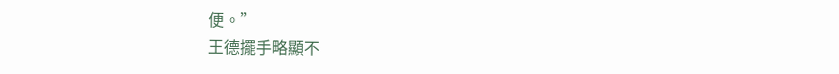便。”
王德擺手略顯不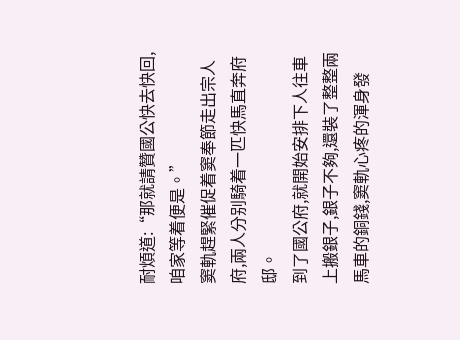耐煩道:“那就請贊國公快去快回,咱家等着便是。”
窦軌趕緊催促着窦奉節走出宗人府,兩人分别騎着一匹快馬直奔府邸。
到了國公府,就開始安排下人往車上搬銀子,銀子不夠,還裝了整整兩馬車的銅錢,窦軌心疼的渾身發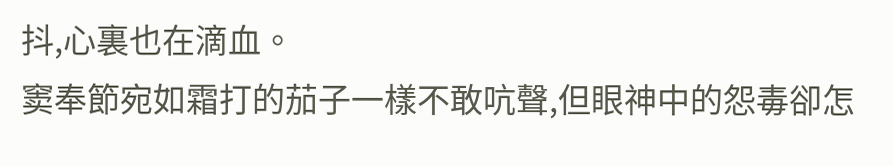抖,心裏也在滴血。
窦奉節宛如霜打的茄子一樣不敢吭聲,但眼神中的怨毒卻怎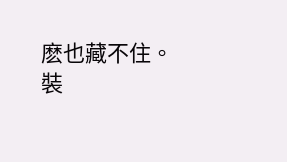麽也藏不住。
裝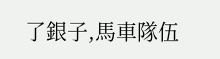了銀子,馬車隊伍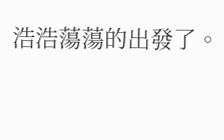浩浩蕩蕩的出發了。